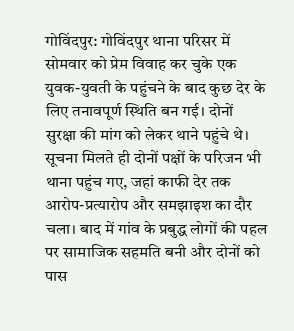गोविंदपुर: गोविंदपुर थाना परिसर में सोमवार को प्रेम विवाह कर चुके एक युवक-युवती के पहुंचने के बाद कुछ देर के लिए तनावपूर्ण स्थिति बन गई। दोनों सुरक्षा की मांग को लेकर थाने पहुंचे थे। सूचना मिलते ही दोनों पक्षों के परिजन भी थाना पहुंच गए, जहां काफी देर तक आरोप-प्रत्यारोप और समझाइश का दौर चला। बाद में गांव के प्रबुद्ध लोगों की पहल पर सामाजिक सहमति बनी और दोनों को पास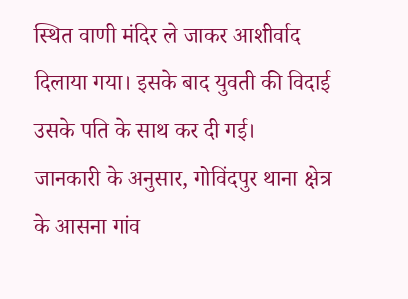स्थित वाणी मंदिर ले जाकर आशीर्वाद दिलाया गया। इसके बाद युवती की विदाई उसके पति के साथ कर दी गई।
जानकारी के अनुसार, गोविंदपुर थाना क्षेत्र के आसना गांव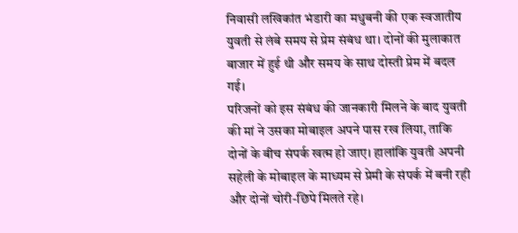निवासी लखिकांत भंडारी का मधुबनी की एक स्वजातीय युवती से लंबे समय से प्रेम संबंध था। दोनों की मुलाकात बाजार में हुई थी और समय के साथ दोस्ती प्रेम में बदल गई।
परिजनों को इस संबंध की जानकारी मिलने के बाद युवती की मां ने उसका मोबाइल अपने पास रख लिया, ताकि दोनों के बीच संपर्क खत्म हो जाए। हालांकि युवती अपनी सहेली के मोबाइल के माध्यम से प्रेमी के संपर्क में बनी रही और दोनों चोरी-छिपे मिलते रहे।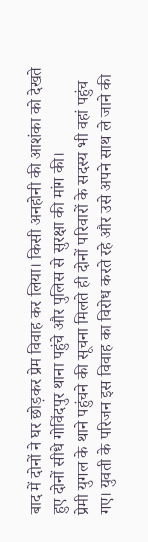बाद में दोनों ने घर छोड़कर प्रेम विवाह कर लिया। किसी अनहोनी की आशंका को देखते हुए दोनों सीधे गोविंदपुर थाना पहुंचे और पुलिस से सुरक्षा की मांग की।
प्रेमी युगल के थाने पहुंचने की सूचना मिलते ही दोनों परिवारों के सदस्य भी वहां पहुंच गए। युवती के परिजन इस विवाह का विरोध करते रहे और उसे अपने साथ ले जाने की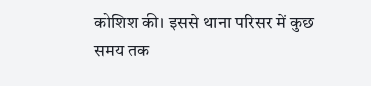कोशिश की। इससे थाना परिसर में कुछ समय तक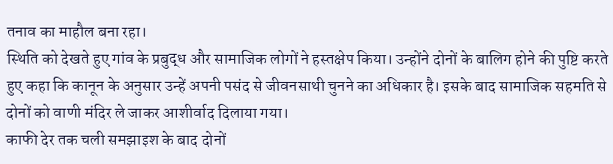तनाव का माहौल बना रहा।
स्थिति को देखते हुए गांव के प्रबुद्ध और सामाजिक लोगों ने हस्तक्षेप किया। उन्होंने दोनों के बालिग होने की पुष्टि करते हुए कहा कि कानून के अनुसार उन्हें अपनी पसंद से जीवनसाथी चुनने का अधिकार है। इसके बाद सामाजिक सहमति से दोनों को वाणी मंदिर ले जाकर आशीर्वाद दिलाया गया।
काफी देर तक चली समझाइश के बाद दोनों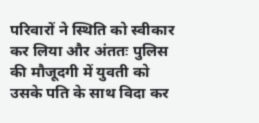परिवारों ने स्थिति को स्वीकार कर लिया और अंततः पुलिस की मौजूदगी में युवती को उसके पति के साथ विदा कर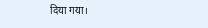दिया गया।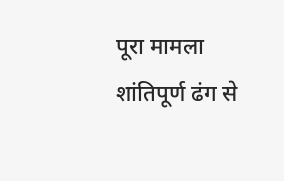पूरा मामला शांतिपूर्ण ढंग से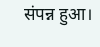संपन्न हुआ।